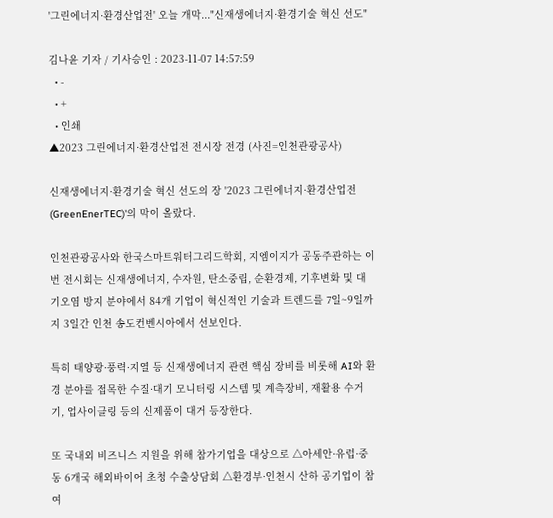'그린에너지·환경산업전' 오늘 개막..."신재생에너지·환경기술 혁신 선도"

김나윤 기자 / 기사승인 : 2023-11-07 14:57:59
  • -
  • +
  • 인쇄
▲2023 그린에너지·환경산업전 전시장 전경 (사진=인천관광공사)

신재생에너지·환경기술 혁신 선도의 장 '2023 그린에너지·환경산업전(GreenEnerTEC)'의 막이 올랐다.

인천관광공사와 한국스마트워터그리드학회, 지엠이지가 공동주관하는 이번 전시회는 신재생에너지, 수자원, 탄소중립, 순환경제, 기후변화 및 대기오염 방지 분야에서 84개 기업이 혁신적인 기술과 트렌드를 7일~9일까지 3일간 인천 송도컨벤시아에서 선보인다.

특히 태양광·풍력·지열 등 신재생에너지 관련 핵심 장비를 비롯해 AI와 환경 분야를 접목한 수질·대기 모니터링 시스템 및 계측장비, 재활용 수거기, 업사이클링 등의 신제품이 대거 등장한다.

또 국내외 비즈니스 지원을 위해 참가기업을 대상으로 △아세안·유럽·중동 6개국 해외바이어 초청 수출상담회 △환경부·인천시 산하 공기업이 참여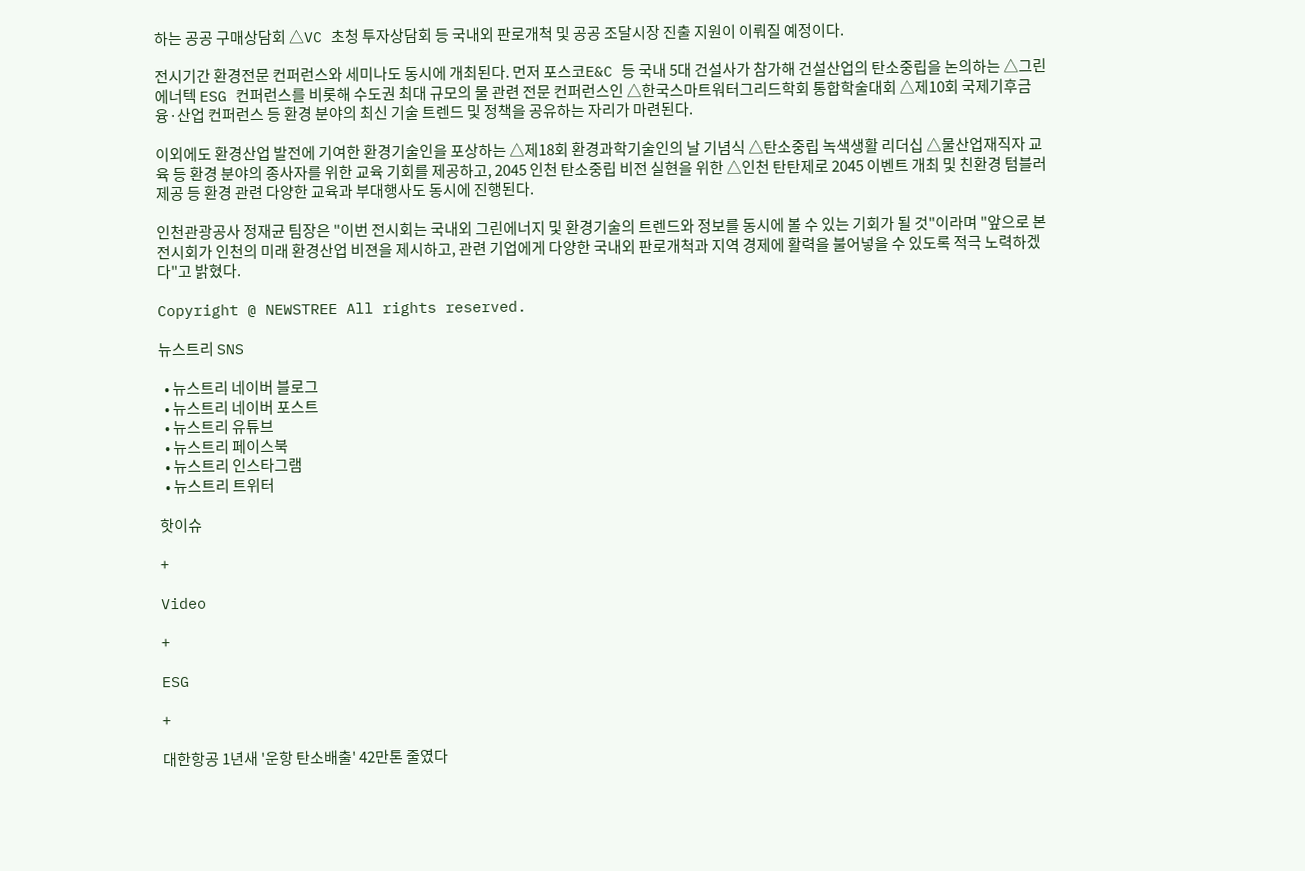하는 공공 구매상담회 △VC 초청 투자상담회 등 국내외 판로개척 및 공공 조달시장 진출 지원이 이뤄질 예정이다.

전시기간 환경전문 컨퍼런스와 세미나도 동시에 개최된다. 먼저 포스코E&C 등 국내 5대 건설사가 참가해 건설산업의 탄소중립을 논의하는 △그린에너텍 ESG 컨퍼런스를 비롯해 수도권 최대 규모의 물 관련 전문 컨퍼런스인 △한국스마트워터그리드학회 통합학술대회 △제10회 국제기후금융·산업 컨퍼런스 등 환경 분야의 최신 기술 트렌드 및 정책을 공유하는 자리가 마련된다.

이외에도 환경산업 발전에 기여한 환경기술인을 포상하는 △제18회 환경과학기술인의 날 기념식 △탄소중립 녹색생활 리더십 △물산업재직자 교육 등 환경 분야의 종사자를 위한 교육 기회를 제공하고, 2045 인천 탄소중립 비전 실현을 위한 △인천 탄탄제로 2045 이벤트 개최 및 친환경 텀블러 제공 등 환경 관련 다양한 교육과 부대행사도 동시에 진행된다.

인천관광공사 정재균 팀장은 "이번 전시회는 국내외 그린에너지 및 환경기술의 트렌드와 정보를 동시에 볼 수 있는 기회가 될 것"이라며 "앞으로 본 전시회가 인천의 미래 환경산업 비젼을 제시하고, 관련 기업에게 다양한 국내외 판로개척과 지역 경제에 활력을 불어넣을 수 있도록 적극 노력하겠다"고 밝혔다.

Copyright @ NEWSTREE All rights reserved.

뉴스트리 SNS

  • 뉴스트리 네이버 블로그
  • 뉴스트리 네이버 포스트
  • 뉴스트리 유튜브
  • 뉴스트리 페이스북
  • 뉴스트리 인스타그램
  • 뉴스트리 트위터

핫이슈

+

Video

+

ESG

+

대한항공 1년새 '운항 탄소배출' 42만톤 줄였다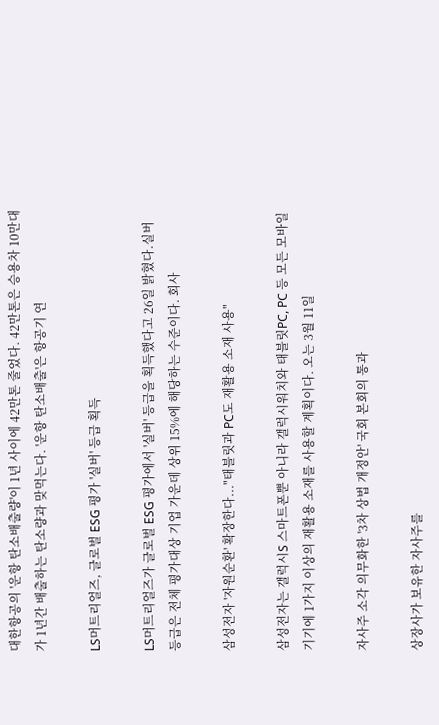대한항공의 '운항 탄소배출량'이 1년 사이에 42만톤 줄었다. 42만톤은 승용차 10만대가 1년간 배출하는 탄소량과 맞먹는다. '운항 탄소배출'은 항공기 연

LS머트리얼즈, 글로벌 ESG 평가 '실버' 등급 획득

LS머트리얼즈가 글로벌 ESG 평가에서 '실버' 등급을 획득했다고 26일 밝혔다.실버 등급은 전체 평가대상 기업 가운데 상위 15%에 해당하는 수준이다. 회사

삼성전자 '자원순환' 확장한다..."태블릿과 PC도 재활용 소재 사용"

삼성전자는 갤럭시S 스마트폰뿐 아니라 갤럭시워치와 태블릿PC, PC 등 모든 모바일 기기에 1가지 이상의 재활용 소재를 사용할 계획이다. 오는 3월 11일

자사주 소각 의무화한 '3차 상법 개정안' 국회 본회의 통과

상장사가 보유한 자사주를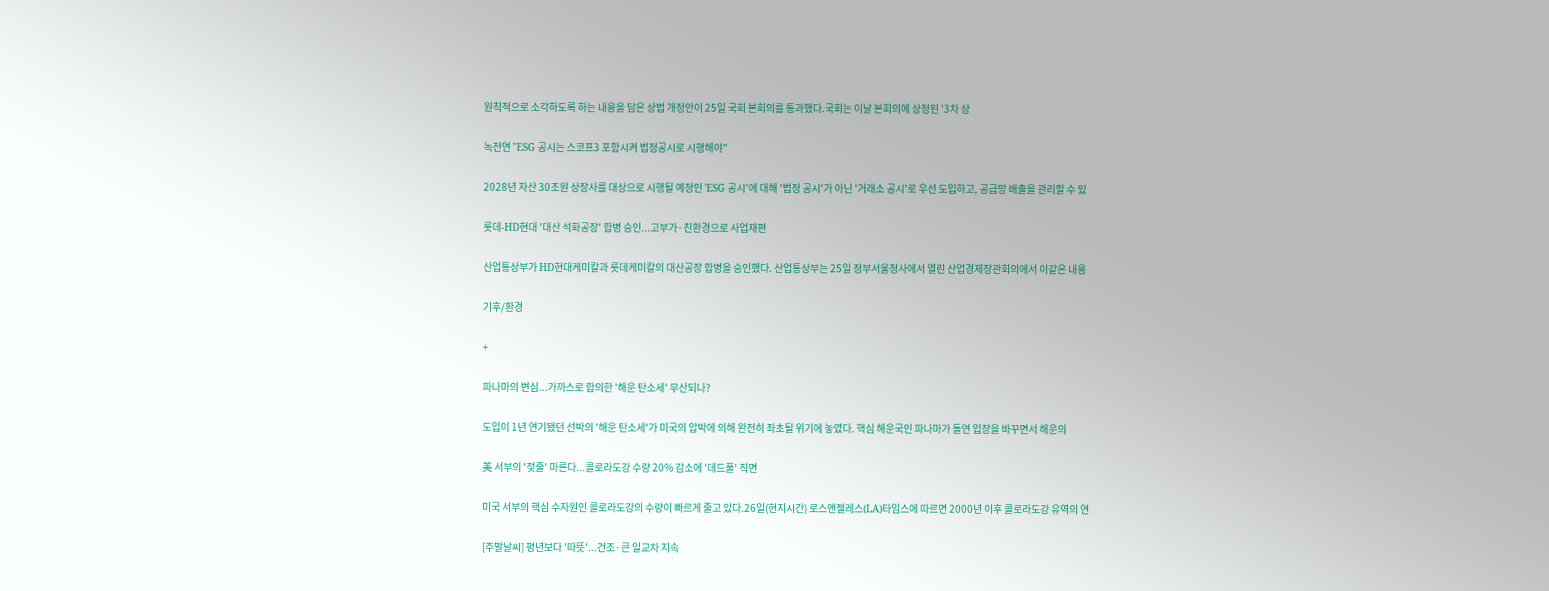원칙적으로 소각하도록 하는 내용을 담은 상법 개정안이 25일 국회 본회의를 통과했다.국회는 이날 본회의에 상정된 '3차 상

녹전연 "ESG 공시는 스코프3 포함시켜 법정공시로 시행해야"

2028년 자산 30조원 상장사를 대상으로 시행될 예정인 'ESG 공시'에 대해 '법정 공시'가 아닌 '거래소 공시'로 우선 도입하고, 공급망 배출을 관리할 수 있

롯데-HD현대 '대산 석화공장' 합병 승인...고부가·친환경으로 사업재편

산업통상부가 HD현대케미칼과 롯데케미칼의 대산공장 합병을 승인했다. 산업통상부는 25일 정부서울청사에서 열린 산업경제장관회의에서 이같은 내용

기후/환경

+

파나마의 변심...가까스로 합의한 '해운 탄소세' 무산되나?

도입이 1년 연기됐던 선박의 '해운 탄소세'가 미국의 압박에 의해 완전히 좌초될 위기에 놓였다. 핵심 해운국인 파나마가 돌연 입장을 바꾸면서 해운의

美 서부의 '젖줄' 마른다...콜로라도강 수량 20% 감소에 '데드풀' 직면

미국 서부의 핵심 수자원인 콜로라도강의 수량이 빠르게 줄고 있다.26일(현지시간) 로스앤젤레스(LA)타임스에 따르면 2000년 이후 콜로라도강 유역의 연

[주말날씨] 평년보다 '따뜻'...건조·큰 일교차 지속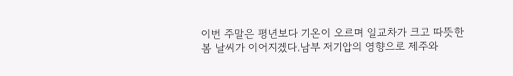이번 주말은 평년보다 기온이 오르며 일교차가 크고 따뜻한 봄 날씨가 이어지겠다.남부 저기압의 영향으로 제주와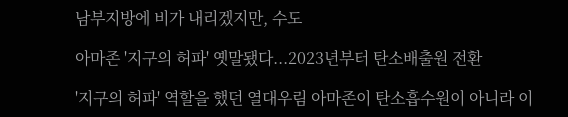남부지방에 비가 내리겠지만, 수도

아마존 '지구의 허파' 옛말됐다...2023년부터 탄소배출원 전환

'지구의 허파' 역할을 했던 열대우림 아마존이 탄소흡수원이 아니라 이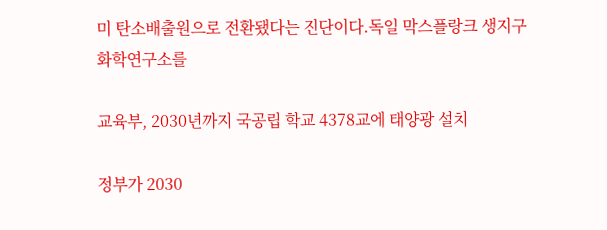미 탄소배출원으로 전환됐다는 진단이다.독일 막스플랑크 생지구화학연구소를

교육부, 2030년까지 국공립 학교 4378교에 태양광 설치

정부가 2030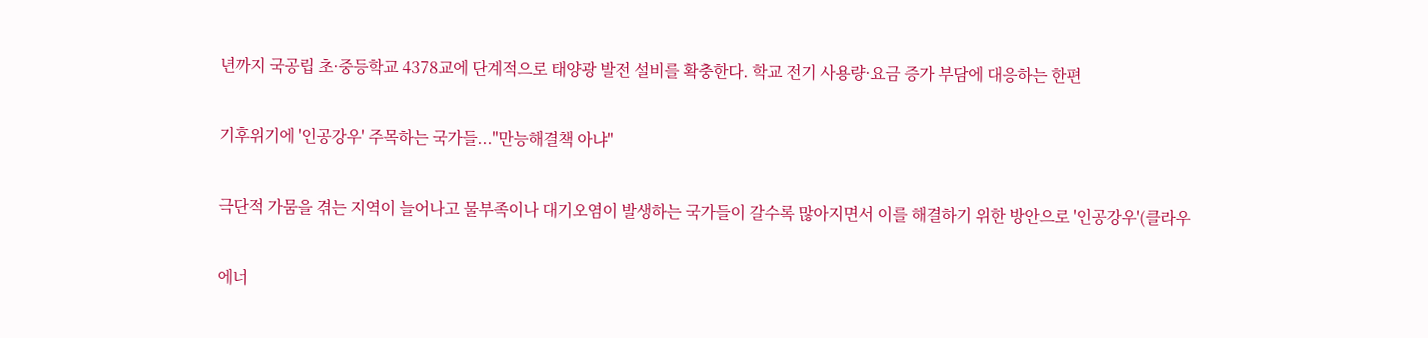년까지 국공립 초·중등학교 4378교에 단계적으로 태양광 발전 설비를 확충한다. 학교 전기 사용량·요금 증가 부담에 대응하는 한편

기후위기에 '인공강우' 주목하는 국가들..."만능해결책 아냐"

극단적 가뭄을 겪는 지역이 늘어나고 물부족이나 대기오염이 발생하는 국가들이 갈수록 많아지면서 이를 해결하기 위한 방안으로 '인공강우'(클라우

에너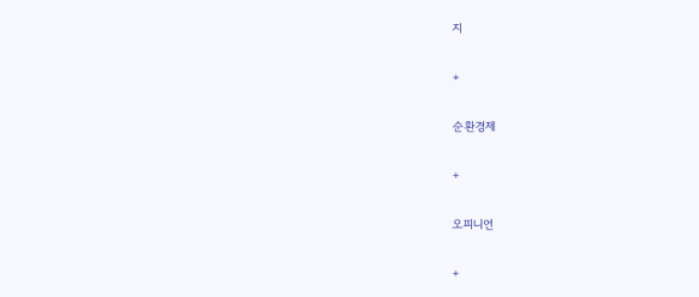지

+

순환경제

+

오피니언

+